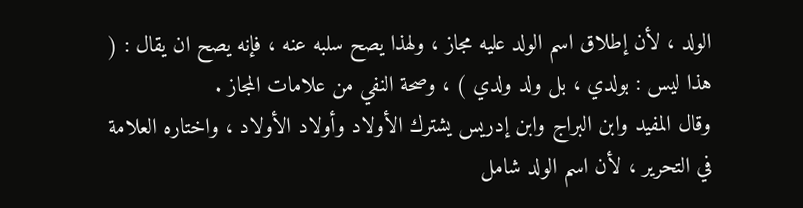الولد ، لأن إطلاق اسم الولد عليه مجاز ، ولهذا يصح سلبه عنه ، فإنه يصح ان يقال : ( هذا ليس : بولدي ، بل ولد ولدي ) ، وصحة النفي من علامات المجاز .
وقال المفيد وابن البراج وابن إدريس يشترك الأولاد وأولاد الأولاد ، واختاره العلامة في التحرير ، لأن اسم الولد شامل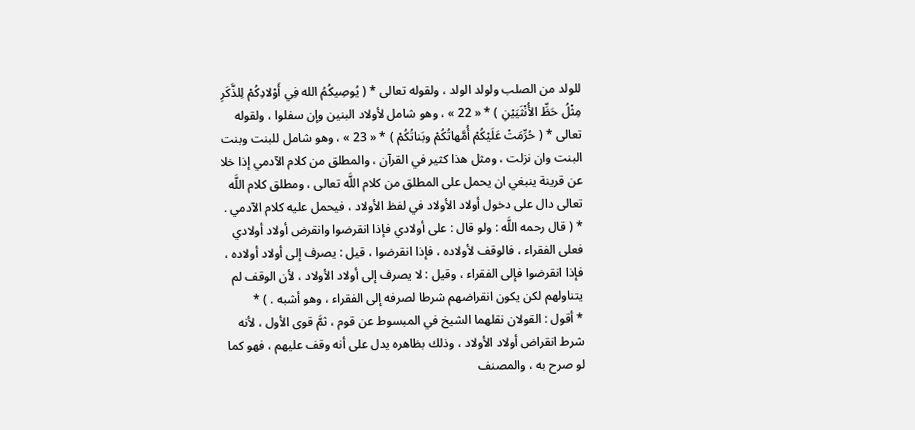للولد من الصلب ولولد الولد ، ولقوله تعالى * ( يُوصِيكُمُ الله فِي أَوْلادِكُمْ لِلذَّكَرِ مِثْلُ حَظِّ الأُنْثَيَيْنِ ) * « 22 » ، وهو شامل لأولاد البنين وإن سفلوا ، ولقوله تعالى * ( حُرِّمَتْ عَلَيْكُمْ أُمَّهاتُكُمْ وبَناتُكُمْ ) * « 23 » ، وهو شامل للبنت وبنت البنت وان نزلت ، ومثل هذا كثير في القرآن ، والمطلق من كلام الآدمي إذا خلا عن قرينة ينبغي ان يحمل على المطلق من كلام اللَّه تعالى ، ومطلق كلام اللَّه تعالى دال على دخول أولاد الأولاد في لفظ الأولاد ، فيحمل عليه كلام الآدمي .
* ( قال رحمه اللَّه : ولو قال : على أولادي فإذا انقرضوا وانقرض أولاد أولادي فعلى الفقراء ، فالوقف لأولاده ، فإذا انقرضوا ، قيل : يصرف إلى أولاد أولاده ، فإذا انقرضوا فإلى الفقراء ، وقيل : لا يصرف إلى أولاد الأولاد ، لأن الوقف لم يتناولهم لكن يكون انقراضهم شرطا لصرفه إلى الفقراء ، وهو أشبه . ) *
* أقول : القولان نقلهما الشيخ في المبسوط عن قوم ، ثمَّ قوى الأول ، لأنه شرط انقراض أولاد الأولاد ، وذلك بظاهره يدل على أنه وقف عليهم ، فهو كما لو صرح به ، والمصنف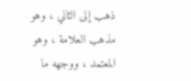ذهب إلى الثاني ، وهو مذهب العلامة ، وهو المعتمد ، ووجهه ما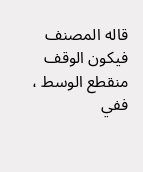قاله المصنف فيكون الوقف منقطع الوسط ، ففي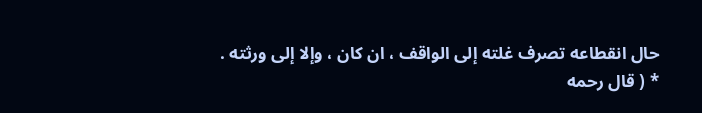حال انقطاعه تصرف غلته إلى الواقف ، ان كان ، وإلا إلى ورثته .
* ( قال رحمه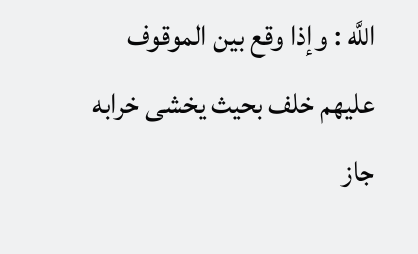اللَّه : وإذا وقع بين الموقوف عليهم خلف بحيث يخشى خرابه جاز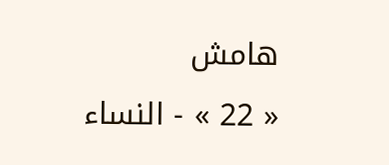هامش
« 22 » - النساء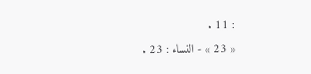: 11 .
« 23 » - النساء : 23 .